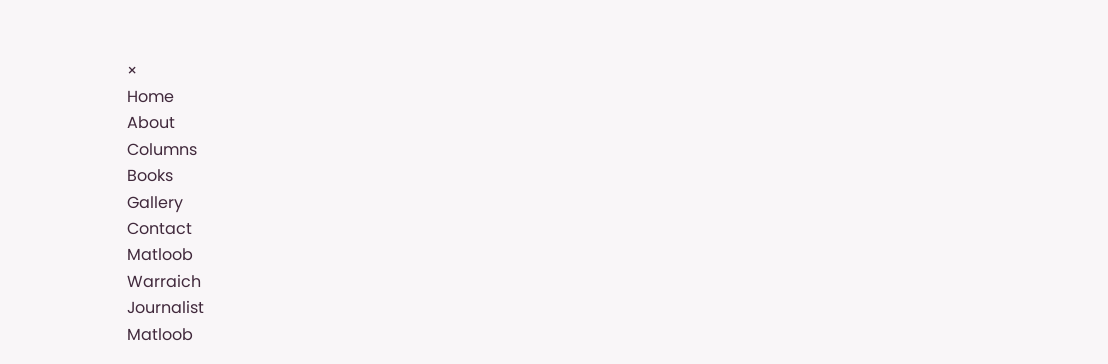×
Home
About
Columns
Books
Gallery
Contact
Matloob
Warraich
Journalist
Matloob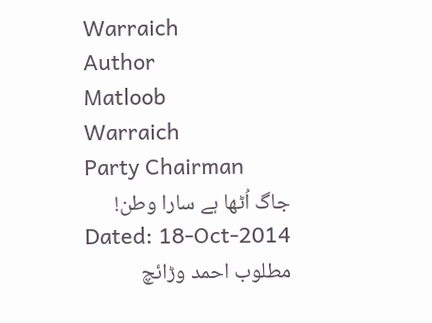Warraich
Author
Matloob
Warraich
Party Chairman
جاگ اُٹھا ہے سارا وطن!
Dated: 18-Oct-2014
مطلوب احمد وڑائچ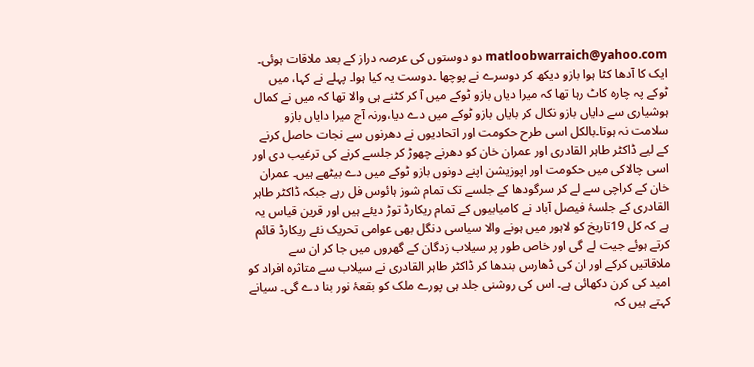matloobwarraich@yahoo.com دو دوستوں کی عرصہ دراز کے بعد ملاقات ہوئی۔ ایک کا آدھا کٹا ہوا بازو دیکھ کر دوسرے نے پوچھا ۔دوست یہ کیا ہوا۔ پہلے نے کہا، میں ٹوکے پہ چارہ کاٹ رہا تھا کہ میرا دیاں بازو ٹوکے میں آ کر کٹنے ہی والا تھا کہ میں نے کمال ہوشیاری سے دایاں بازو نکال کر بایاں بازو ٹوکے میں دے دیا،ورنہ آج میرا دایاں بازو سلامت نہ ہوتا۔بالکل اسی طرح حکومت اور اتحادیوں نے دھرنوں سے نجات حاصل کرنے کے لیے ڈاکٹر طاہر القادری اور عمران خان کو دھرنے چھوڑ کر جلسے کرنے کی ترغیب دی اور اسی چالاکی میں حکومت اور اپوزیشن اپنے دونوں بازو ٹوکے میں دے بیٹھے ہیں۔ عمران خان کے کراچی سے لے کر سرگودھا کے جلسے تک تمام شوز ہائوس فل رہے جبکہ ڈاکٹر طاہر القادری کے جلسۂ فیصل آباد نے کامیابیوں کے تمام ریکارڈ توڑ دیئے ہیں اور قرین قیاس یہ ہے کہ کل 19تاریخ کو لاہور میں ہونے والا سیاسی دنگل بھی عوامی تحریک نئے ریکارڈ قائم کرتے ہوئے جیت لے گی اور خاص طور پر سیلاب زدگان کے گھروں میں جا کر ان سے ملاقاتیں کرکے اور ان کی ڈھارس بندھا کر ڈاکٹر طاہر القادری نے سیلاب سے متاثرہ افراد کو امید کی کرن دکھائی ہے۔ اس کی روشنی جلد ہی پورے ملک کو بقعۂ نور بنا دے گی۔ سیانے کہتے ہیں کہ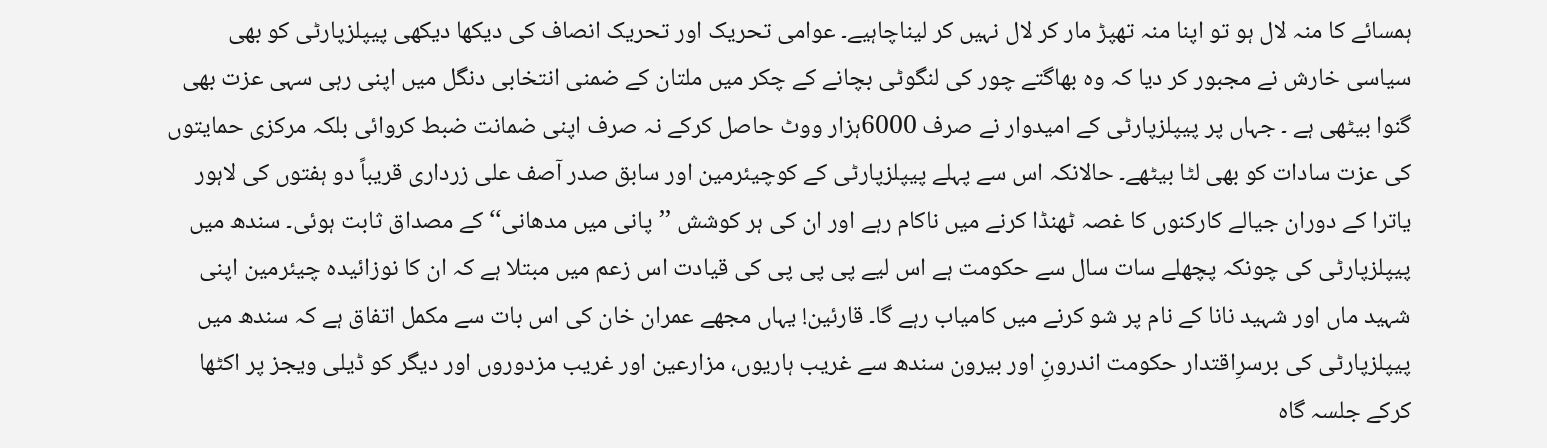ہمسائے کا منہ لال ہو تو اپنا منہ تھپڑ مار کر لال نہیں کر لیناچاہیے۔ عوامی تحریک اور تحریک انصاف کی دیکھا دیکھی پیپلزپارٹی کو بھی سیاسی خارش نے مجبور کر دیا کہ وہ بھاگتے چور کی لنگوٹی بچانے کے چکر میں ملتان کے ضمنی انتخابی دنگل میں اپنی رہی سہی عزت بھی گنوا بیٹھی ہے ۔ جہاں پر پیپلزپارٹی کے امیدوار نے صرف 6000ہزار ووٹ حاصل کرکے نہ صرف اپنی ضمانت ضبط کروائی بلکہ مرکزی حمایتوں کی عزت سادات کو بھی لٹا بیٹھے۔ حالانکہ اس سے پہلے پیپلزپارٹی کے کوچیئرمین اور سابق صدر آصف علی زرداری قریباً دو ہفتوں کی لاہور یاترا کے دوران جیالے کارکنوں کا غصہ ٹھنڈا کرنے میں ناکام رہے اور ان کی ہر کوشش ’’پانی میں مدھانی‘‘ کے مصداق ثابت ہوئی۔ سندھ میں پیپلزپارٹی کی چونکہ پچھلے سات سال سے حکومت ہے اس لیے پی پی پی کی قیادت اس زعم میں مبتلا ہے کہ ان کا نوزائیدہ چیئرمین اپنی شہید ماں اور شہید نانا کے نام پر شو کرنے میں کامیاب رہے گا۔ قارئین! یہاں مجھے عمران خان کی اس بات سے مکمل اتفاق ہے کہ سندھ میں پیپلزپارٹی کی برسرِاقتدار حکومت اندرونِ اور بیرون سندھ سے غریب ہاریوں، مزارعین اور غریب مزدوروں اور دیگر کو ڈیلی ویجز پر اکٹھا کرکے جلسہ گاہ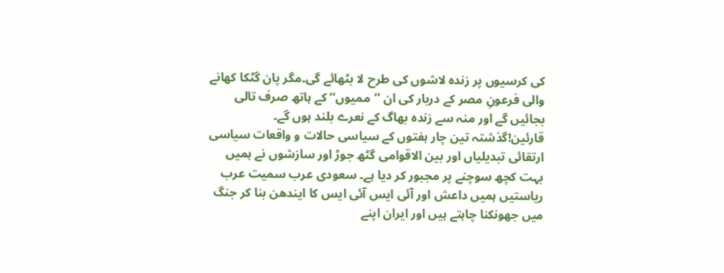کی کرسیوں پر زندہ لاشوں کی طرح لا بٹھائے گی۔مگر پان گٹکا کھانے والی فرعونِ مصر کے دربار کی ان ’’ممیوں‘‘ کے ہاتھ صرف تالی بجائیں گے اور منہ سے زندہ بھاگ کے نعرے بلند ہوں گے۔ قارئین!گذشتہ تین چار ہفتوں کے سیاسی حالات و واقعات سیاسی ارتقائی تبدیلیاں اور بین الاقوامی گٹھ جوڑ اور سازشوں نے ہمیں بہت کچھ سوچنے پر مجبور کر دیا ہے۔ سعودی عرب سمیت عرب ریاستیں ہمیں داعش اور آئی ایس آئی ایس کا ایندھن بنا کر جنگ میں جھونکنا چاہتے ہیں اور ایران اپنے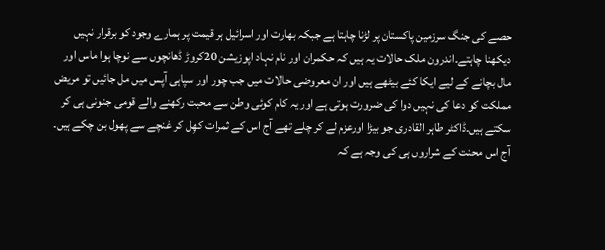حصے کی جنگ سرزمین پاکستان پر لڑنا چاہتا ہے جبکہ بھارت اور اسرائیل ہر قیمت پر ہمارے وجود کو برقرار نہیں دیکھنا چاہتے۔اندرون ملک حالات یہ ہیں کہ حکمران اور نام نہاد اپوزیشن 20کروڑ ڈھانچوں سے نوچا ہوا ماس اور مال بچانے کے لیے ایکا کئے بیٹھے ہیں اور ان معروضی حالات میں جب چور اور سپاہی آپس میں مل جائیں تو مریض مملکت کو دعا کی نہیں دوا کی ضرورت ہوتی ہے اور یہ کام کوئی وطن سے محبت رکھنے والے قومی جنونی ہی کر سکتے ہیں۔ڈاکٹر طاہر القادری جو بیڑا اورعزم لے کر چلے تھے آج اس کے ثمرات کھِل کر غنچے سے پھول بن چکے ہیں۔ آج اس محنت کے شراروں ہی کی وجہ ہے کہ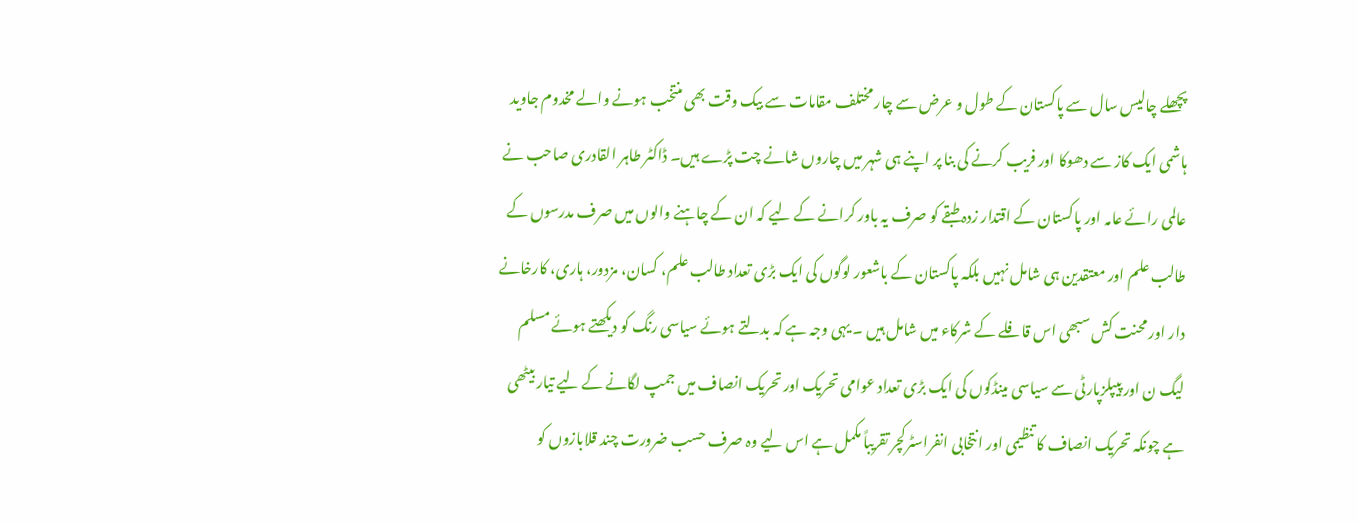پچھلے چالیس سال سے پاکستان کے طول و عرض سے چار مختلف مقامات سے بیک وقت بھی منتخب ہونے والے مخدوم جاوید ہاشمی ایک کاز سے دھوکا اور فریب کرنے کی بنا پر اپنے ہی شہر میں چاروں شانے چت پڑے ہیں۔ ڈاکٹر طاہر القادری صاحب نے عالمی رائے عامہ اور پاکستان کے اقتدار زدہ طبقے کو صرف یہ باور کرانے کے لیے کہ ان کے چاہنے والوں میں صرف مدرسوں کے طالب علم اور معتقدین ہی شامل نہیں بلکہ پاکستان کے باشعور لوگوں کی ایک بڑی تعداد طالب علم، کسان، مزدور، ہاری، کارخانے دار اور محنت کش سبھی اس قافلے کے شرکاء میں شامل ہیں ۔ یہی وجہ ہے کہ بدلتے ہوئے سیاسی رنگ کو دیکھتے ہوئے مسلم لیگ ن اور پیپلزپارٹی سے سیاسی مینڈکوں کی ایک بڑی تعداد عوامی تحریک اور تحریک انصاف میں جمپ لگانے کے لیے تیار بیٹھی ہے چونکہ تحریک انصاف کا تنظیمی اور انتخابی انفراسٹرکچر تقریباً مکمل ہے اس لیے وہ صرف حسب ضرورت چند قلابازوں کو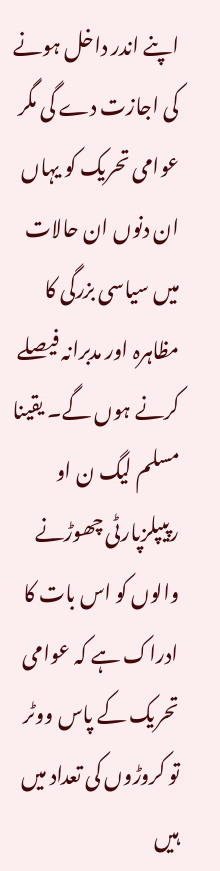اپنے اندر داخل ہونے کی اجازت دے گی مگر عوامی تحریک کو یہاں ان دنوں ان حالات میں سیاسی بزرگی کا مظاہرہ اور مدبرانہ فیصلے کرنے ہوں گے۔ یقینا مسلم لیگ ن او رپیپلزپارٹی چھوڑنے والوں کو اس بات کا ادراک ہے کہ عوامی تحریک کے پاس ووٹر تو کروڑوں کی تعداد میں ہیں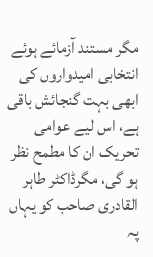مگر مستند آزمائے ہوئے انتخابی امیدواروں کی ابھی بہت گنجائش باقی ہے، اس لیے عوامی تحریک ان کا مطمح نظر ہو گی، مگرڈاکٹر طاہر القادری صاحب کو یہاں پہ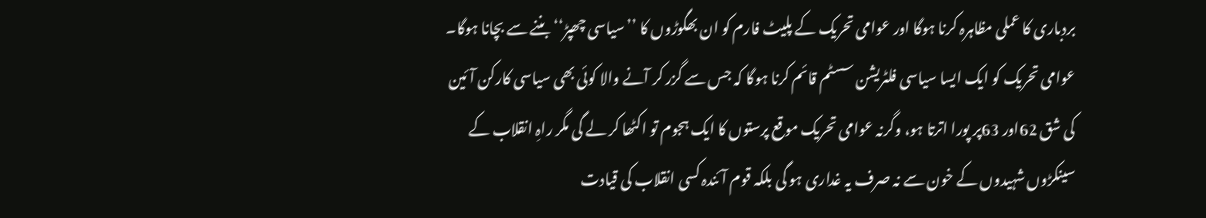بردباری کا عملی مظاہرہ کرنا ہوگا اور عوامی تحریک کے پلیٹ فارم کو ان بھگوڑوں کا ’’سیاسی چھپڑ‘‘ بننے سے بچانا ہوگا۔ عوامی تحریک کو ایک ایسا سیاسی فلٹریشن سسٹم قائم کرنا ہوگا کہ جس سے گزر کر آنے والا کوئی بھی سیاسی کارکن آئین کی شق 62اور 63پر پورا اترتا ہو، وگرنہ عوامی تحریک موقع پرستوں کا ایک ہجوم تو اکٹھا کر لے گی مگر راہِ انقلاب کے سینکڑوں شہیدوں کے خون سے نہ صرف یہ غداری ہو گی بلکہ قوم آئندہ کسی انقلاب کی قیادت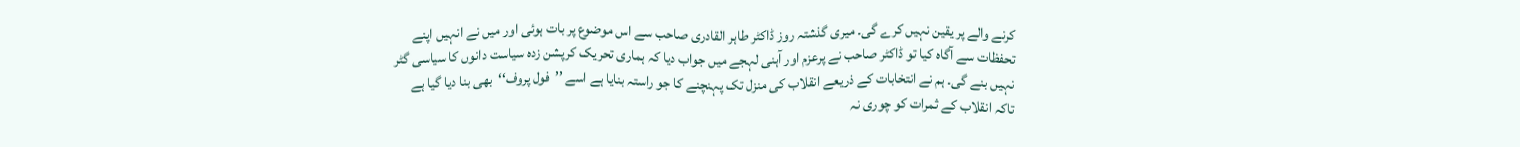کرنے والے پر یقین نہیں کرے گی۔ میری گذشتہ روز ڈاکٹر طاہر القادری صاحب سے اس موضوع پر بات ہوئی اور میں نے انہیں اپنے تحفظات سے آگاہ کیا تو ڈاکٹر صاحب نے پرعزم اور آہنی لہجے میں جواب دیا کہ ہماری تحریک کرپشن زدہ سیاست دانوں کا سیاسی گٹر نہیں بنے گی۔ ہم نے انتخابات کے ذریعے انقلاب کی منزل تک پہنچنے کا جو راستہ بنایا ہے اسے ’’فول پروف‘‘بھی بنا دیا گیا ہے تاکہ انقلاب کے ثمرات کو چوری نہ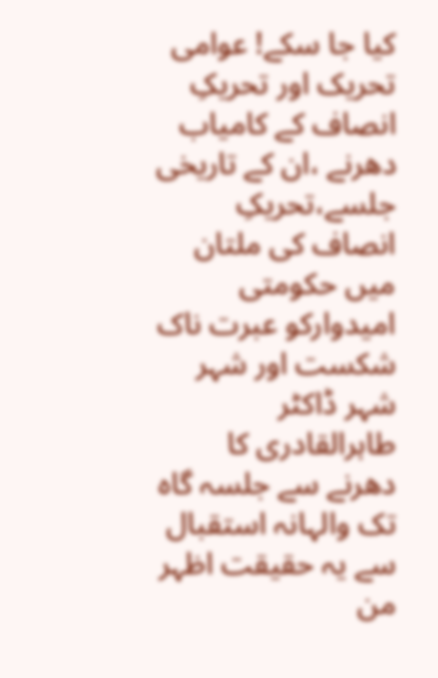کیا جا سکے! عوامی تحریک اور تحریکِ انصاف کے کامیاب دھرنے ،ان کے تاریخی جلسے،تحریکِ انصاف کی ملتان میں حکومتی امیدوارکو عبرت ناک شکست اور شہر شہر ڈاکٹر طاہرالقادری کا دھرنے سے جلسہ گاہ تک والہانہ استقبال سے یہ حقیقت اظہر من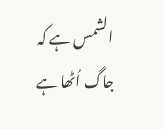الشمس ہے کہ جاگ اُٹھا ہے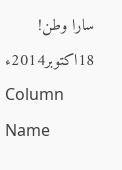سارا وطن! 18اکتوبر2014ء
Column Name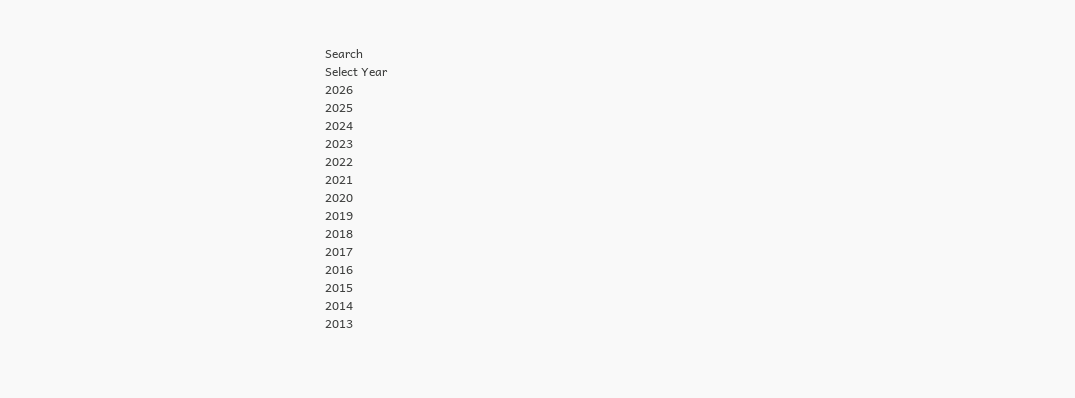Search
Select Year
2026
2025
2024
2023
2022
2021
2020
2019
2018
2017
2016
2015
2014
2013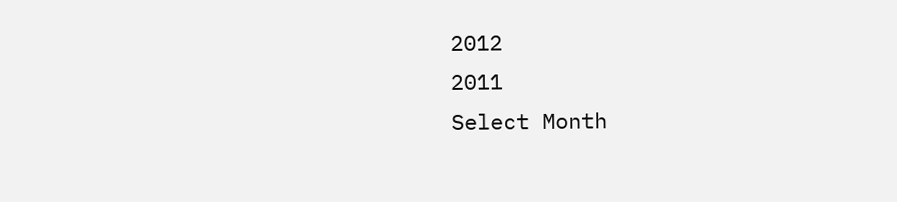2012
2011
Select Month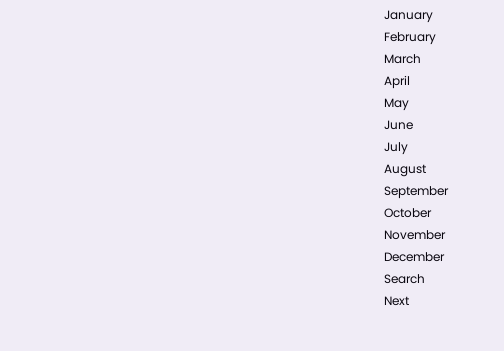January
February
March
April
May
June
July
August
September
October
November
December
Search
Next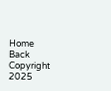Home
Back
Copyright 2025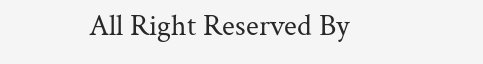All Right Reserved By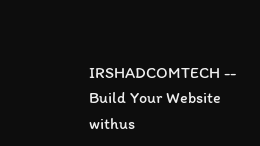IRSHADCOMTECH --
Build Your Website withus